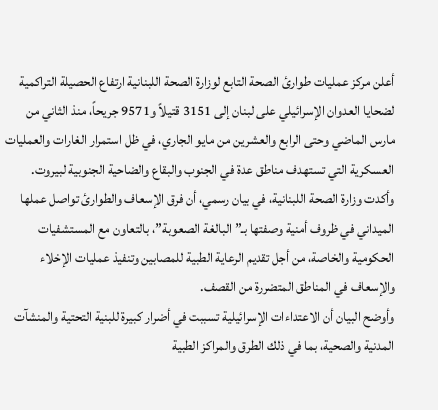أعلن مركز عمليات طوارئ الصحة التابع لوزارة الصحة اللبنانية ارتفاع الحصيلة التراكمية لضحايا العدوان الإسرائيلي على لبنان إلى 3151 قتيلاً و9571 جريحاً، منذ الثاني من مارس الماضي وحتى الرابع والعشرين من مايو الجاري، في ظل استمرار الغارات والعمليات العسكرية التي تستهدف مناطق عدة في الجنوب والبقاع والضاحية الجنوبية لبيروت.
وأكدت وزارة الصحة اللبنانية، في بيان رسمي، أن فرق الإسعاف والطوارئ تواصل عملها الميداني في ظروف أمنية وصفتها بـ”البالغة الصعوبة”، بالتعاون مع المستشفيات الحكومية والخاصة، من أجل تقديم الرعاية الطبية للمصابين وتنفيذ عمليات الإخلاء والإسعاف في المناطق المتضررة من القصف.
وأوضح البيان أن الاعتداءات الإسرائيلية تسببت في أضرار كبيرة للبنية التحتية والمنشآت المدنية والصحية، بما في ذلك الطرق والمراكز الطبية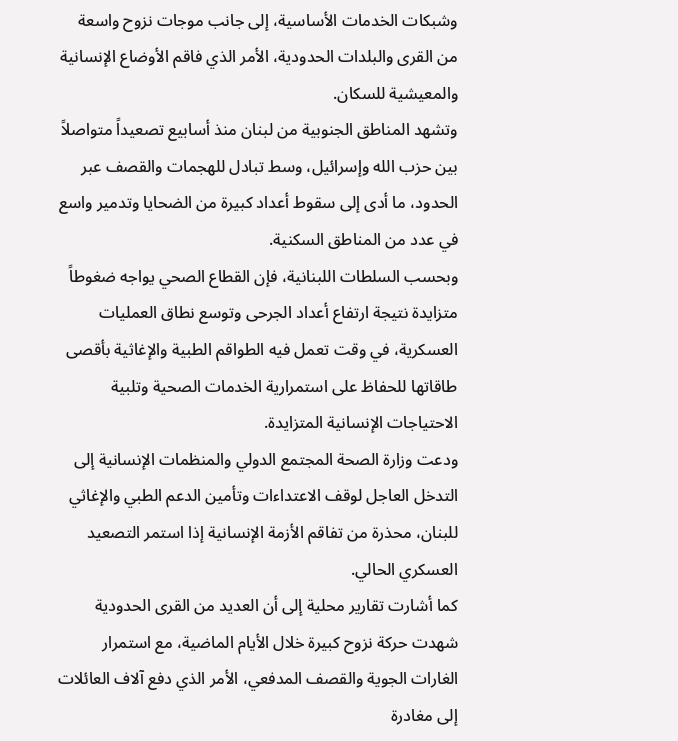وشبكات الخدمات الأساسية، إلى جانب موجات نزوح واسعة من القرى والبلدات الحدودية، الأمر الذي فاقم الأوضاع الإنسانية والمعيشية للسكان.
وتشهد المناطق الجنوبية من لبنان منذ أسابيع تصعيداً متواصلاً بين حزب الله وإسرائيل، وسط تبادل للهجمات والقصف عبر الحدود، ما أدى إلى سقوط أعداد كبيرة من الضحايا وتدمير واسع في عدد من المناطق السكنية.
وبحسب السلطات اللبنانية، فإن القطاع الصحي يواجه ضغوطاً متزايدة نتيجة ارتفاع أعداد الجرحى وتوسع نطاق العمليات العسكرية، في وقت تعمل فيه الطواقم الطبية والإغاثية بأقصى طاقاتها للحفاظ على استمرارية الخدمات الصحية وتلبية الاحتياجات الإنسانية المتزايدة.
ودعت وزارة الصحة المجتمع الدولي والمنظمات الإنسانية إلى التدخل العاجل لوقف الاعتداءات وتأمين الدعم الطبي والإغاثي للبنان، محذرة من تفاقم الأزمة الإنسانية إذا استمر التصعيد العسكري الحالي.
كما أشارت تقارير محلية إلى أن العديد من القرى الحدودية شهدت حركة نزوح كبيرة خلال الأيام الماضية، مع استمرار الغارات الجوية والقصف المدفعي، الأمر الذي دفع آلاف العائلات إلى مغادرة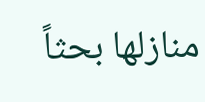منازلها بحثاً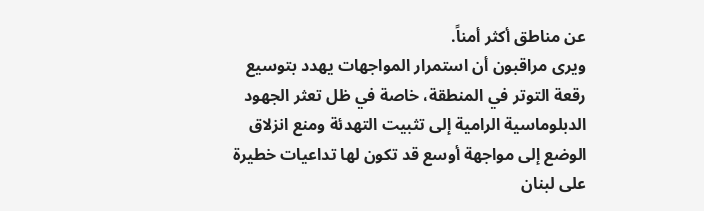عن مناطق أكثر أمناً.
ويرى مراقبون أن استمرار المواجهات يهدد بتوسيع رقعة التوتر في المنطقة، خاصة في ظل تعثر الجهود الدبلوماسية الرامية إلى تثبيت التهدئة ومنع انزلاق الوضع إلى مواجهة أوسع قد تكون لها تداعيات خطيرة على لبنان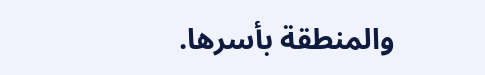والمنطقة بأسرها.